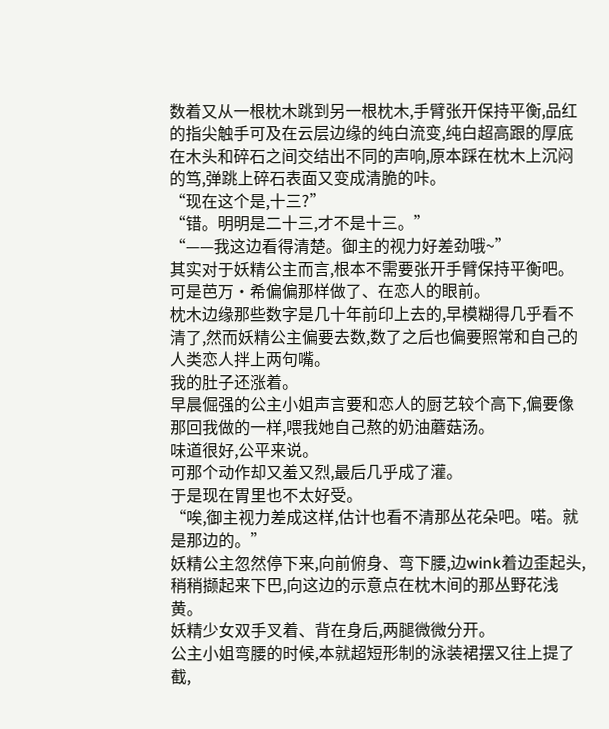数着又从一根枕木跳到另一根枕木,手臂张开保持平衡,品红的指尖触手可及在云层边缘的纯白流变,纯白超高跟的厚底在木头和碎石之间交结出不同的声响,原本踩在枕木上沉闷的笃,弹跳上碎石表面又变成清脆的咔。
“现在这个是,十三?”
“错。明明是二十三,才不是十三。”
“——我这边看得清楚。御主的视力好差劲哦~”
其实对于妖精公主而言,根本不需要张开手臂保持平衡吧。
可是芭万·希偏偏那样做了、在恋人的眼前。
枕木边缘那些数字是几十年前印上去的,早模糊得几乎看不清了,然而妖精公主偏要去数,数了之后也偏要照常和自己的人类恋人拌上两句嘴。
我的肚子还涨着。
早晨倔强的公主小姐声言要和恋人的厨艺较个高下,偏要像那回我做的一样,喂我她自己熬的奶油蘑菇汤。
味道很好,公平来说。
可那个动作却又羞又烈,最后几乎成了灌。
于是现在胃里也不太好受。
“唉,御主视力差成这样,估计也看不清那丛花朵吧。喏。就是那边的。”
妖精公主忽然停下来,向前俯身、弯下腰,边wink着边歪起头,稍稍撷起来下巴,向这边的示意点在枕木间的那丛野花浅黄。
妖精少女双手叉着、背在身后,两腿微微分开。
公主小姐弯腰的时候,本就超短形制的泳装裙摆又往上提了截,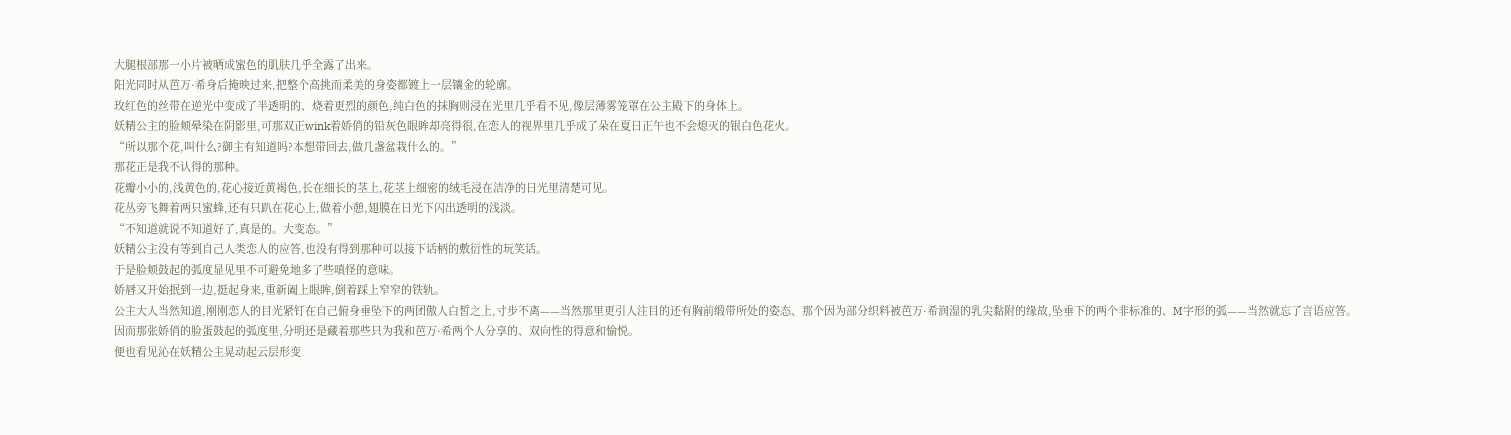大腿根部那一小片被晒成蜜色的肌肤几乎全露了出来。
阳光同时从芭万·希身后掩映过来,把整个高挑而柔美的身姿都镀上一层镶金的轮廓。
玫红色的丝带在逆光中变成了半透明的、烧着更烈的颜色,纯白色的抹胸则浸在光里几乎看不见,像层薄雾笼罩在公主殿下的身体上。
妖精公主的脸颊晕染在阴影里,可那双正wink着娇俏的铅灰色眼眸却亮得很,在恋人的视界里几乎成了朵在夏日正午也不会熄灭的银白色花火。
“所以那个花,叫什么?御主有知道吗?本想带回去,做几盏盆栽什么的。”
那花正是我不认得的那种。
花瓣小小的,浅黄色的,花心接近黄褐色,长在细长的茎上,花茎上细密的绒毛浸在洁净的日光里清楚可见。
花丛旁飞舞着两只蜜蜂,还有只趴在花心上,做着小憩,翅膜在日光下闪出透明的浅淡。
“不知道就说不知道好了,真是的。大变态。”
妖精公主没有等到自己人类恋人的应答,也没有得到那种可以接下话柄的敷衍性的玩笑话。
于是脸颊鼓起的弧度显见里不可避免地多了些嗔怪的意味。
娇唇又开始抿到一边,挺起身来,重新阖上眼眸,倒着踩上窄窄的铁轨。
公主大人当然知道,刚刚恋人的目光紧钉在自己俯身垂坠下的两团傲人白皙之上,寸步不离——当然那里更引人注目的还有胸前缎带所处的姿态、那个因为部分织料被芭万·希润湿的乳尖黏附的缘故,坠垂下的两个非标准的、M字形的弧——当然就忘了言语应答。
因而那张娇俏的脸蛋鼓起的弧度里,分明还是藏着那些只为我和芭万·希两个人分享的、双向性的得意和愉悦。
便也看见沁在妖精公主晃动起云层形变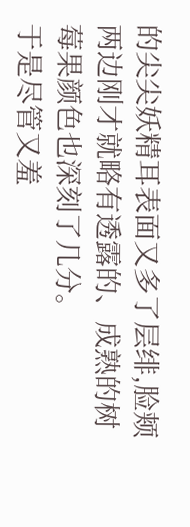的尖尖妖精耳表面又多了层绯,脸颊两边刚才就略有透露的、成熟的树莓果颜色也深刻了几分。
于是尽管又羞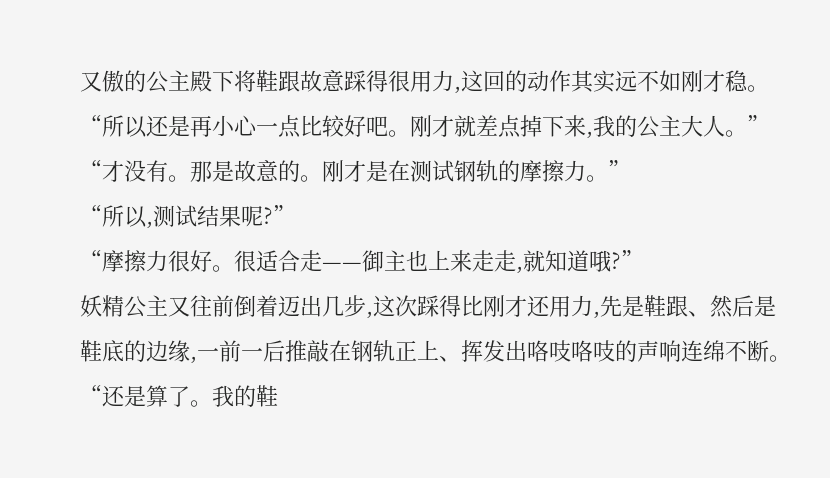又傲的公主殿下将鞋跟故意踩得很用力,这回的动作其实远不如刚才稳。
“所以还是再小心一点比较好吧。刚才就差点掉下来,我的公主大人。”
“才没有。那是故意的。刚才是在测试钢轨的摩擦力。”
“所以,测试结果呢?”
“摩擦力很好。很适合走——御主也上来走走,就知道哦?”
妖精公主又往前倒着迈出几步,这次踩得比刚才还用力,先是鞋跟、然后是鞋底的边缘,一前一后推敲在钢轨正上、挥发出咯吱咯吱的声响连绵不断。
“还是算了。我的鞋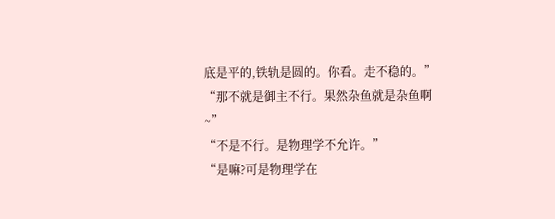底是平的,铁轨是圆的。你看。走不稳的。”
“那不就是御主不行。果然杂鱼就是杂鱼啊~”
“不是不行。是物理学不允许。”
“是嘛?可是物理学在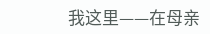我这里——在母亲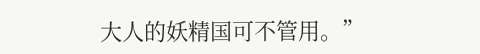大人的妖精国可不管用。”